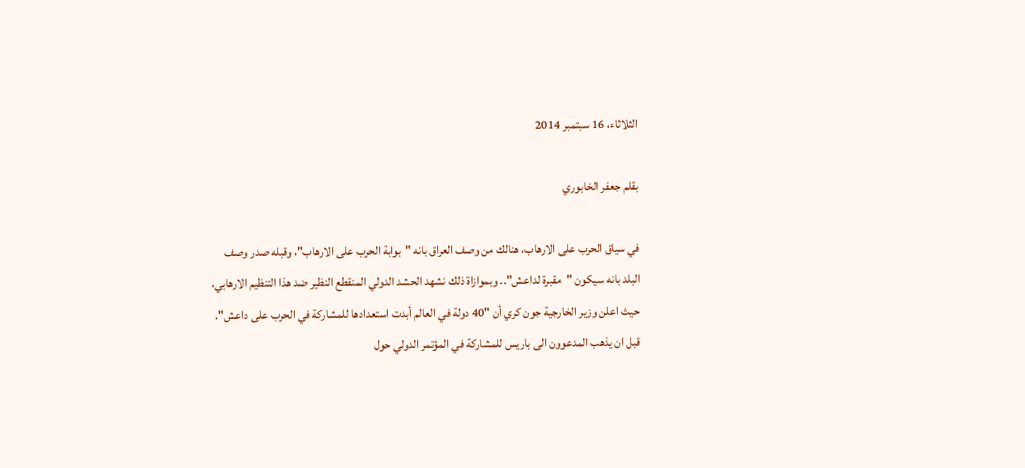الثلاثاء، 16 سبتمبر 2014

بقلم جعفر الخابوري

في سياق الحرب على الارهاب، هنالك من وصف العراق بانه "بوابة الحرب على الارهاب"، وقبله صدر وصف البلد بانه سيكون "مقبرة لداعش".. وبموازاة ذلك نشهد الحشد الدولي المنقطع النظير ضد هذا التنظيم الارهابي، حيث اعلن وزير الخارجية جون كري أن "40 دولة في العالم أبدت استعدادها للمشاركة في الحرب على داعش".
قبل ان يذهب المدعوون الى باريس للمشاركة في المؤتمر الدولي حول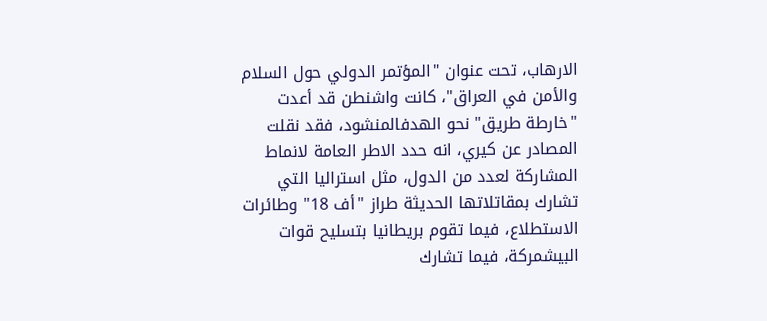الارهاب، تحت عنوان "المؤتمر الدولي حول السلام والأمن في العراق"، كانت واشنطن قد أعدت "خارطة طريق" نحو الهدفالمنشود، فقد نقلت المصادر عن كيري، انه حدد الاطر العامة لانماط المشاركة لعدد من الدول، مثل استراليا التي تشارك بمقاتلاتها الحديثة طراز "أف 18" وطائرات الاستطلاع، فيما تقوم بريطانيا بتسليح قوات البيشمركة، فيما تشارك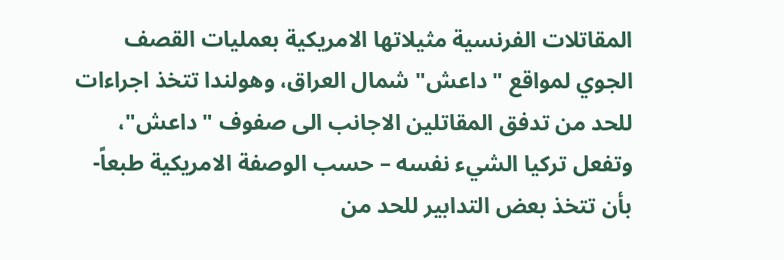المقاتلات الفرنسية مثيلاتها الامريكية بعمليات القصف الجوي لمواقع "داعش" شمال العراق، وهولندا تتخذ اجراءات للحد من تدفق المقاتلين الاجانب الى صفوف "داعش"، وتفعل تركيا الشيء نفسه – حسب الوصفة الامريكية طبعاً- بأن تتخذ بعض التدابير للحد من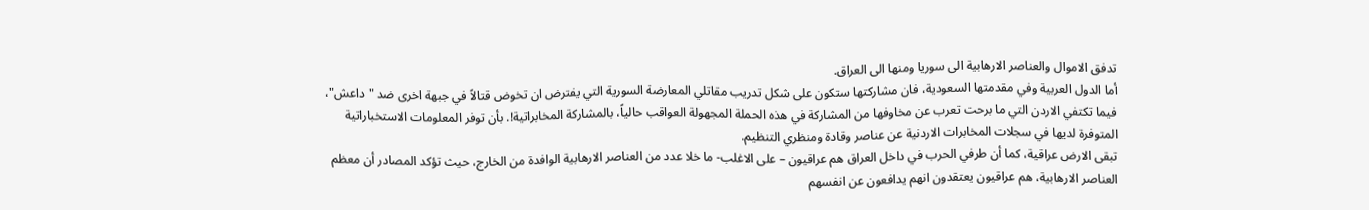تدفق الاموال والعناصر الارهابية الى سوريا ومنها الى العراق.
أما الدول العربية وفي مقدمتها السعودية، فان مشاركتها ستكون على شكل تدريب مقاتلي المعارضة السورية التي يفترض ان تخوض قتالاً في جبهة اخرى ضد "داعش"، فيما تكتفي الاردن التي ما برحت تعرب عن مخاوفها من المشاركة في هذه الحملة المجهولة العواقب حالياً، بالمشاركة المخابراتية!. بأن توفر المعلومات الاستخباراتية  المتوفرة لديها في سجلات المخابرات الاردنية عن عناصر وقادة ومنظري التنظيم.
تبقى الارض عراقية، كما أن طرفي الحرب في داخل العراق هم عراقيون – على الاغلب- ما خلا عدد من العناصر الارهابية الوافدة من الخارج، حيث تؤكد المصادر أن معظم العناصر الارهابية، هم عراقيون يعتقدون انهم يدافعون عن انفسهم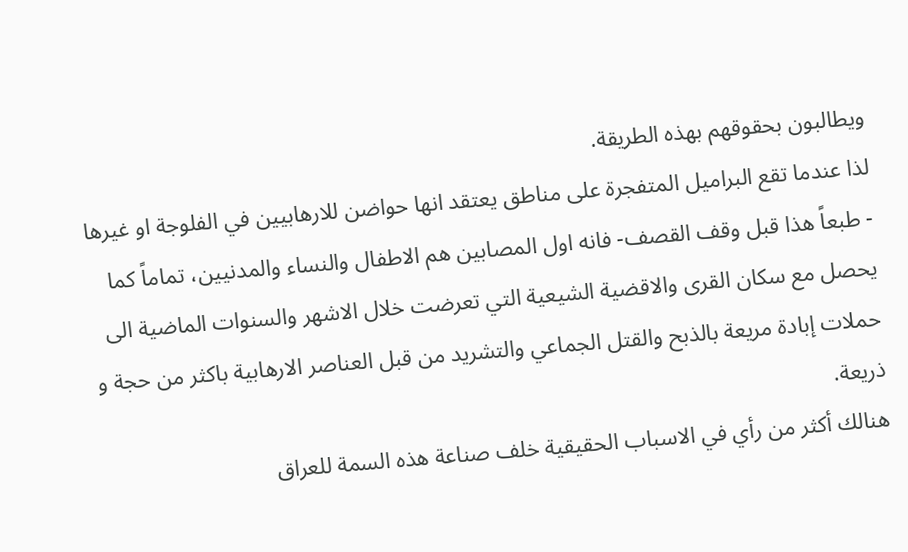ويطالبون بحقوقهم بهذه الطريقة.
لذا عندما تقع البراميل المتفجرة على مناطق يعتقد انها حواضن للارهابيين في الفلوجة او غيرها - طبعاً هذا قبل وقف القصف- فانه اول المصابين هم الاطفال والنساء والمدنيين، تماماً كما يحصل مع سكان القرى والاقضية الشيعية التي تعرضت خلال الاشهر والسنوات الماضية الى حملات إبادة مريعة بالذبح والقتل الجماعي والتشريد من قبل العناصر الارهابية باكثر من حجة و ذريعة.
هنالك أكثر من رأي في الاسباب الحقيقية خلف صناعة هذه السمة للعراق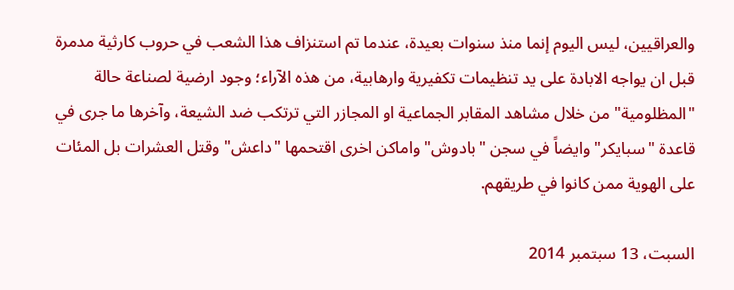والعراقيين، ليس اليوم إنما منذ سنوات بعيدة، عندما تم استنزاف هذا الشعب في حروب كارثية مدمرة قبل ان يواجه الابادة على يد تنظيمات تكفيرية وارهابية، من هذه الآراء؛ وجود ارضية لصناعة حالة "المظلومية" من خلال مشاهد المقابر الجماعية او المجازر التي ترتكب ضد الشيعة، وآخرها ما جرى في قاعدة "سبايكر" وايضاً في سجن "بادوش" واماكن اخرى اقتحمها "داعش" وقتل العشرات بل المئات على الهوية ممن كانوا في طريقهم.

السبت، 13 سبتمبر 2014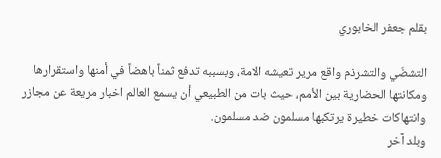بقلم جعفر الخابوري

التشضّي والتشرذم واقع مرير تعيشه الامة، وبسببه تدفع ثمناً باهضاً في أمنها واستقرارها ومكانتها الحضارية بين الأمم، حيث بات من الطبيعي أن يسمع العالم اخبار مريعة عن مجازر وانتهاكات خطيرة يرتكبها مسلمون ضد مسلمون.
وبلد آخر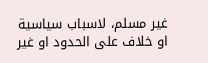غير مسلم، لاسباب سياسية او خلاف على الحدود او غير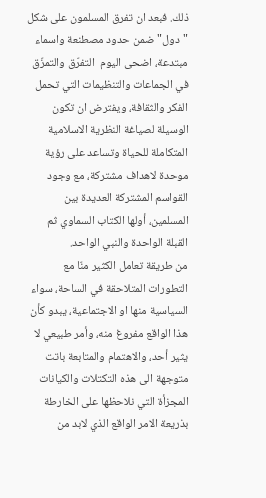ذلك. فبعد ان تفرق المسلمون على شكل "دول" ضمن حدود مصطنعة واسماء مبتدعة، اضحى اليوم  التفرّق والتمزّق في الجماعات والتنظيمات التي تحمل الفكر والثقافة، ويفترض ان تكون الوسيلة لصياغة النظرية الاسلامية المتكاملة للحياة وتساعد على رؤية موحدة لاهداف مشتركة، مع وجود القواسم المشتركة العديدة بين المسلمين، أولها الكتاب السماوي ثم القبلة الواحدة والنبي الواحد.
من طريقة تعامل الكثير منّا مع التطورات المتلاحقة في الساحة، سواء السياسية منها او الاجتماعية، يبدو كأن هذا الواقع مفروغ منه، وأمر طبيعي لا يثير أحد، والاهتمام والمتابعة باتت متوجهة الى هذه التكتلات والكيانات المجزأة التي نلاحظها على الخارطة بذريعة الامر الواقع الذي لابد من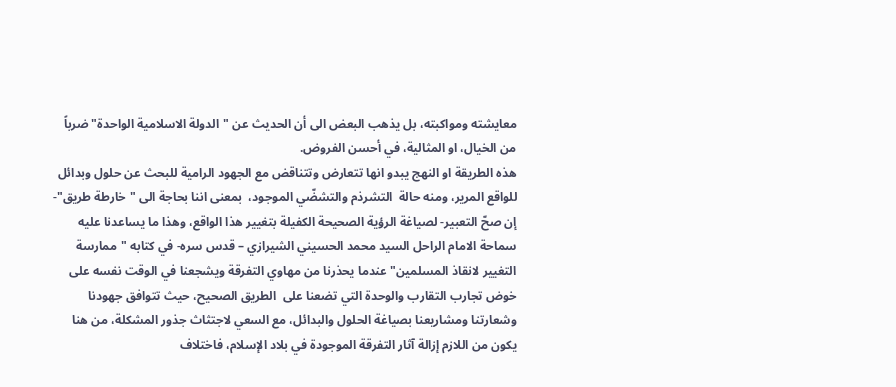معايشته ومواكبته، بل يذهب البعض الى أن الحديث عن "الدولة الاسلامية الواحدة" ضرباً من الخيال، او المثالية، في أحسن الفروض.
هذه الطريقة او النهج يبدو انها تتعارض وتتناقض مع الجهود الرامية للبحث عن حلول وبدائل للواقع المرير، ومنه حالة  التشرذم والتشضّي الموجود،  بمعنى اننا بحاجة الى "خارطة طريق"- إن صحّ التعبير- لصياغة الرؤية الصحيحة الكفيلة بتغيير هذا الواقع، وهذا ما يساعدنا عليه سماحة الامام الراحل السيد محمد الحسيني الشيرازي – قدس سره- في كتابه "ممارسة التغيير لانقاذ المسلمين" عندما يحذرنا من مهاوي التفرقة ويشجعنا في الوقت نفسه على خوض تجارب التقارب والوحدة التي تضعنا على  الطريق الصحيح، حيث تتوافق جهودنا وشعارتنا ومشاريعنا بصياغة الحلول والبدائل، مع السعي لاجتثاث جذور المشكلة، من هنا يكون من اللازم إزالة آثار التفرقة الموجودة في بلاد الإسلام، فاختلاف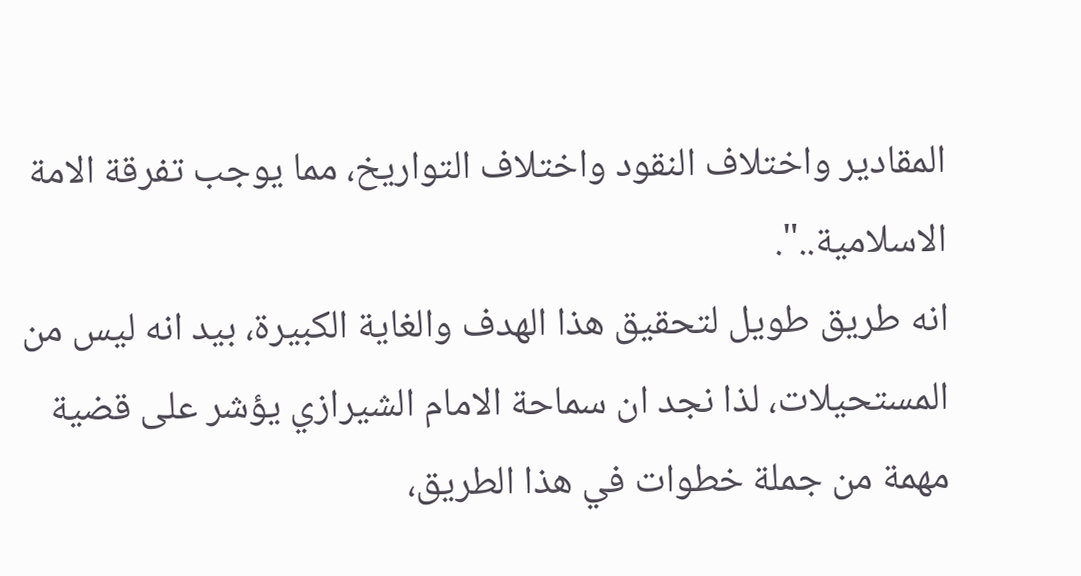المقادير واختلاف النقود واختلاف التواريخ، مما يوجب تفرقة الامة الاسلامية..".
انه طريق طويل لتحقيق هذا الهدف والغاية الكبيرة، بيد انه ليس من المستحيلات، لذا نجد ان سماحة الامام الشيرازي يؤشر على قضية مهمة من جملة خطوات في هذا الطريق،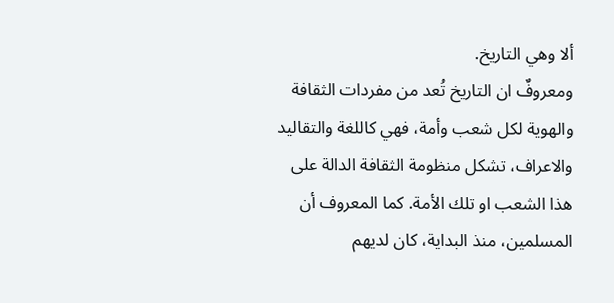ألا وهي التاريخ.
ومعروفٌ ان التاريخ تُعد من مفردات الثقافة والهوية لكل شعب وأمة، فهي كاللغة والتقاليد والاعراف، تشكل منظومة الثقافة الدالة على هذا الشعب او تلك الأمة. كما المعروف أن المسلمين، منذ البداية، كان لديهم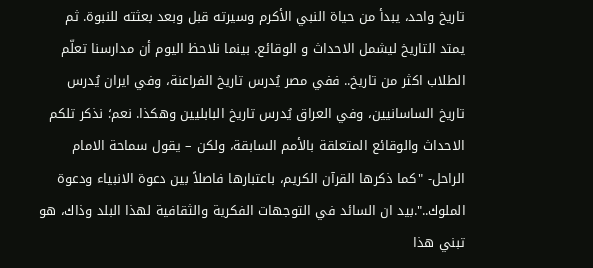تاريخ واحد، يبدأ من حياة النبي الأكرم وسيرته قبل وبعد بعثته للنبوة. ثم يمتد التاريخ ليشمل الاحداث و الوقائع. بينما نلاحظ اليوم أن مدارسنا تعلّم الطلاب اكثر من تاريخ.. ففي مصر يُدرس تاريخ الفراعنة، وفي ايران يُدرس تاريخ الساسانيين، وفي العراق يُدرس تاريخ البابليين وهكذا. نعم؛ نذكر تلكم الاحداث والوقائع المتعلقة بالأمم السابقة، ولكن – يقول سماحة الامام الراحل- "كما ذكرها القرآن الكريم، باعتبارها فاصلاً بين دعوة الانبياء ودعوة الملوك..".بيد ان السائد في التوجهات الفكرية والثقافية لهذا البلد وذاك، هو تبني هذا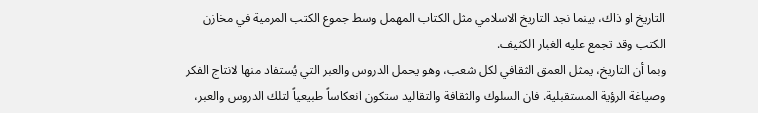التاريخ او ذاك، بينما نجد التاريخ الاسلامي مثل الكتاب المهمل وسط جموع الكتب المرمية في مخازن الكتب وقد تجمع عليه الغبار الكثيف.
وبما أن التاريخ، يمثل العمق الثقافي لكل شعب، وهو يحمل الدروس والعبر التي يُستفاد منها لانتاج الفكر وصياغة الرؤية المستقبلية. فان السلوك والثقافة والتقاليد ستكون انعكاساً طبيعياً لتلك الدروس والعبر،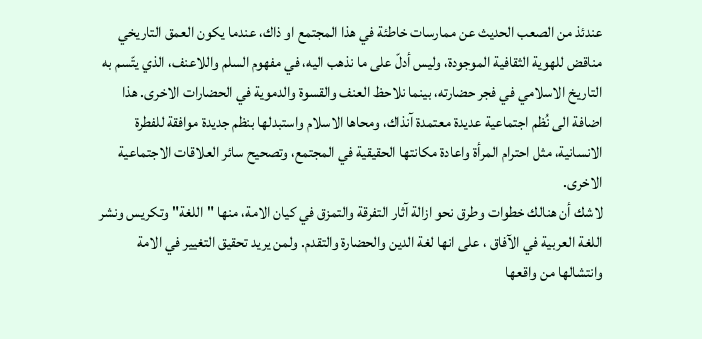عندئذ من الصعب الحديث عن ممارسات خاطئة في هذا المجتمع او ذاك، عندما يكون العمق التاريخي مناقض للهوية الثقافية الموجودة، وليس أدلّ على ما نذهب اليه، في مفهوم السلم واللاعنف، الذي يتّسم به التاريخ الاسلامي في فجر حضارته، بينما نلاحظ العنف والقسوة والدموية في الحضارات الاخرى. هذا اضافة الى نُظم اجتماعية عديدة معتمدة آنذاك، ومحاها الاسلام واستبدلها بنظم جديدة موافقة للفطرة الانسانية، مثل احترام المرأة واعادة مكانتها الحقيقية في المجتمع، وتصحيح سائر العلاقات الاجتماعية الاخرى.
لاشك أن هنالك خطوات وطرق نحو ازالة آثار التفرقة والتمزق في كيان الامة، منها "اللغة" وتكريس ونشر اللغة العربية في الآفاق ، على انها لغة الدين والحضارة والتقدم. ولمن يريد تحقيق التغيير في الامة وانتشالها من واقعها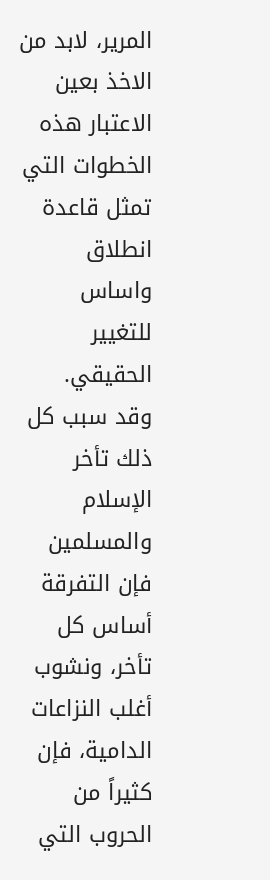المرير، لابد من الاخذ بعين الاعتبار هذه الخطوات التي تمثل قاعدة انطلاق واساس للتغيير الحقيقي.
وقد سبب كل ذلك تأخر الإسلام والمسلمين فإن التفرقة أساس كل تأخر، ونشوب أغلب النزاعات الدامية، فإن كثيراً من الحروب التي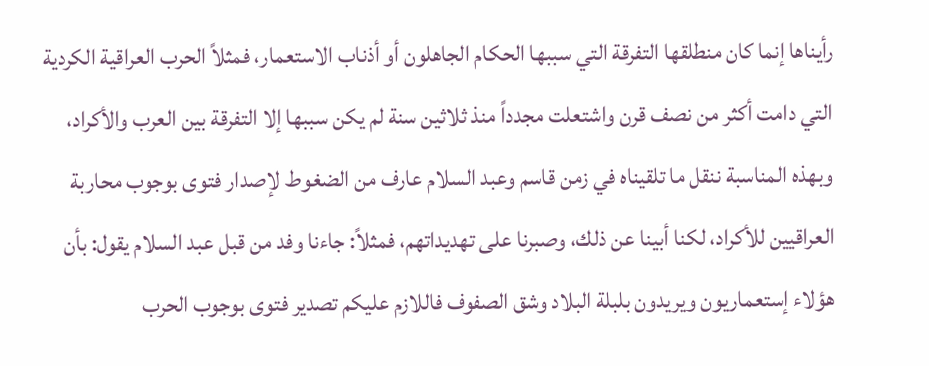رأيناها إنما كان منطلقها التفرقة التي سببها الحكام الجاهلون أو أذناب الاستعمار، فمثلاً الحرب العراقية الكردية التي دامت أكثر من نصف قرن واشتعلت مجدداً منذ ثلاثين سنة لم يكن سببها إلا التفرقة بين العرب والأكراد، وبهذه المناسبة ننقل ما تلقيناه في زمن قاسم وعبد السلام عارف من الضغوط لإصدار فتوى بوجوب محاربة العراقيين للأكراد، لكنا أبينا عن ذلك، وصبرنا على تهديداتهم، فمثلاً: جاءنا وفد من قبل عبد السلام يقول: بأن هؤلاء إستعماريون ويريدون بلبلة البلاد وشق الصفوف فاللازم عليكم تصدير فتوى بوجوب الحرب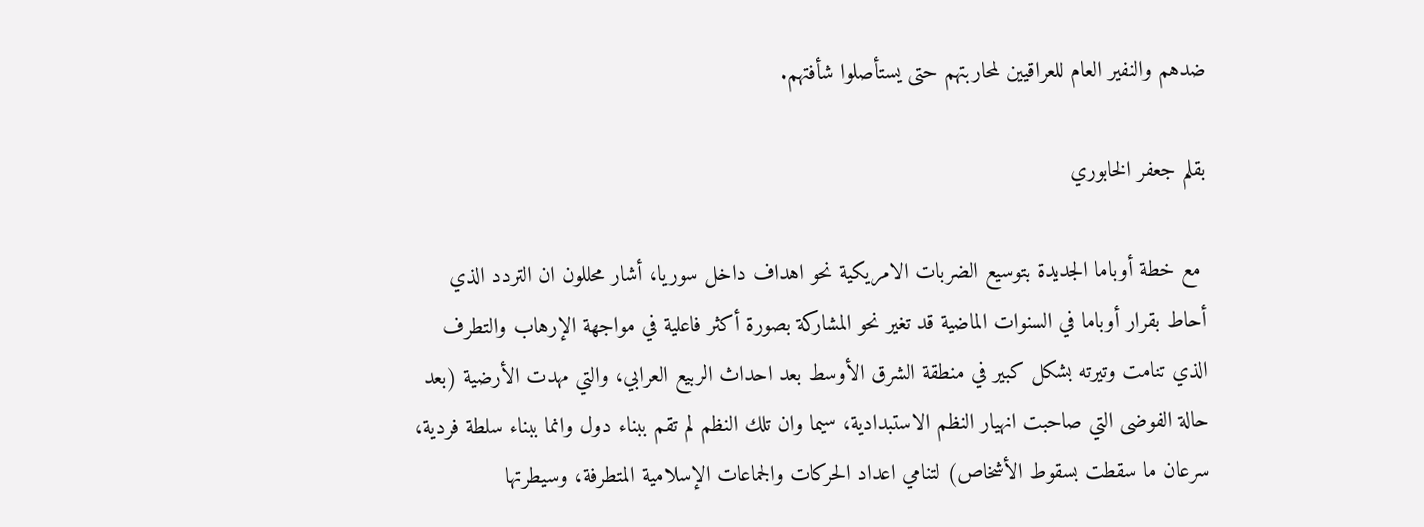ضدهم والنفير العام للعراقيين لمحاربتهم حتى يستأصلوا شأفتهم.

بقلم جعفر الخابوري

 مع خطة أوباما الجديدة بتوسيع الضربات الامريكية نحو اهداف داخل سوريا، أشار محللون ان التردد الذي أحاط بقرار أوباما في السنوات الماضية قد تغير نحو المشاركة بصورة أكثر فاعلية في مواجهة الإرهاب والتطرف الذي تنامت وتيرته بشكل كبير في منطقة الشرق الأوسط بعد احداث الربيع العرابي، والتي مهدت الأرضية (بعد حالة الفوضى التي صاحبت انهيار النظم الاستبدادية، سيما وان تلك النظم لم تقم ببناء دول وانما ببناء سلطة فردية، سرعان ما سقطت بسقوط الأشخاص) لتنامي اعداد الحركات والجماعات الإسلامية المتطرفة، وسيطرتها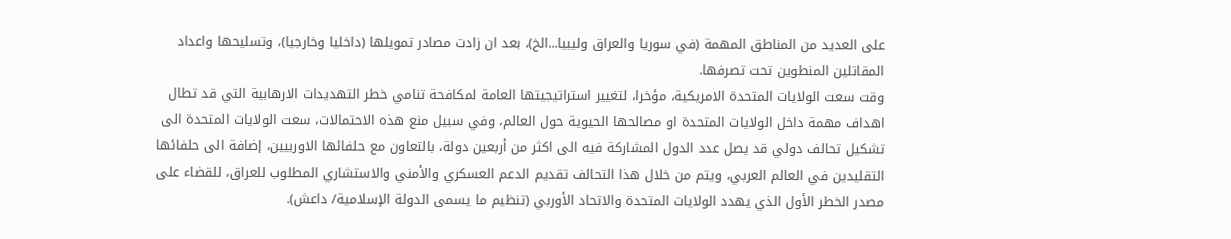على العديد من المناطق المهمة (في سوريا والعراق وليبيا...الخ)، بعد ان زادت مصادر تمويلها (داخليا وخارجيا)، وتسليحها واعداد المقاتلين المنطوين تحت تصرفها.
وقت سعت الولايات المتحدة الامريكية، مؤخرا، لتغيير استراتيجيتها العامة لمكافحة تنامي خطر التهديدات الارهابية التي قد تطال اهداف مهمة داخل الولايات المتحدة او مصالحها الحيوية حول العالم، وفي سبيل منع هذه الاحتمالات، سعت الولايات المتحدة الى تشكيل تحالف دولي قد يصل عدد الدول المشاركة فيه الى اكثر من أربعين دولة، بالتعاون مع حلفائها الاوربيين، إضافة الى حلفائها التقليدين في العالم العربي، ويتم من خلال هذا التحالف تقديم الدعم العسكري والأمني والاستشاري المطلوب للعراق، للقضاء على مصدر الخطر الأول الذي يهدد الولايات المتحدة والاتحاد الأوربي (تنظيم ما يسمى الدولة الإسلامية/ داعش).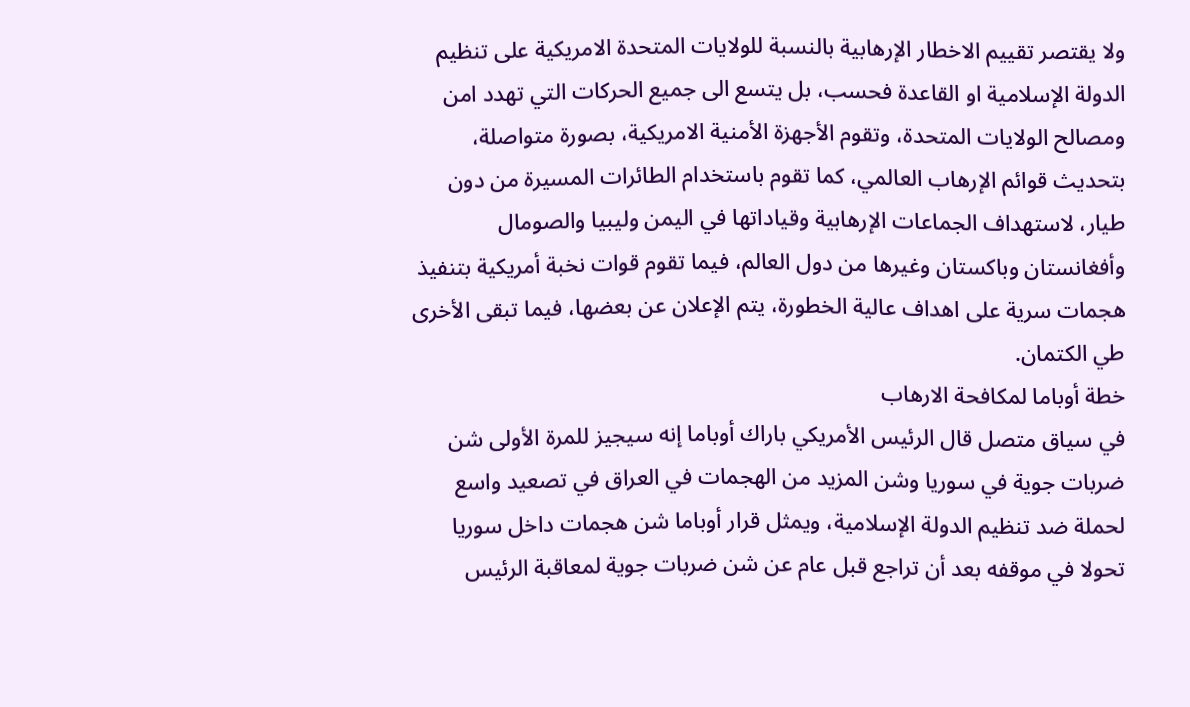ولا يقتصر تقييم الاخطار الإرهابية بالنسبة للولايات المتحدة الامريكية على تنظيم الدولة الإسلامية او القاعدة فحسب، بل يتسع الى جميع الحركات التي تهدد امن ومصالح الولايات المتحدة، وتقوم الأجهزة الأمنية الامريكية، بصورة متواصلة، بتحديث قوائم الإرهاب العالمي، كما تقوم باستخدام الطائرات المسيرة من دون طيار، لاستهداف الجماعات الإرهابية وقياداتها في اليمن وليبيا والصومال وأفغانستان وباكستان وغيرها من دول العالم، فيما تقوم قوات نخبة أمريكية بتنفيذ هجمات سرية على اهداف عالية الخطورة، يتم الإعلان عن بعضها، فيما تبقى الأخرى طي الكتمان.
خطة أوباما لمكافحة الارهاب
في سياق متصل قال الرئيس الأمريكي باراك أوباما إنه سيجيز للمرة الأولى شن ضربات جوية في سوريا وشن المزيد من الهجمات في العراق في تصعيد واسع لحملة ضد تنظيم الدولة الإسلامية، ويمثل قرار أوباما شن هجمات داخل سوريا تحولا في موقفه بعد أن تراجع قبل عام عن شن ضربات جوية لمعاقبة الرئيس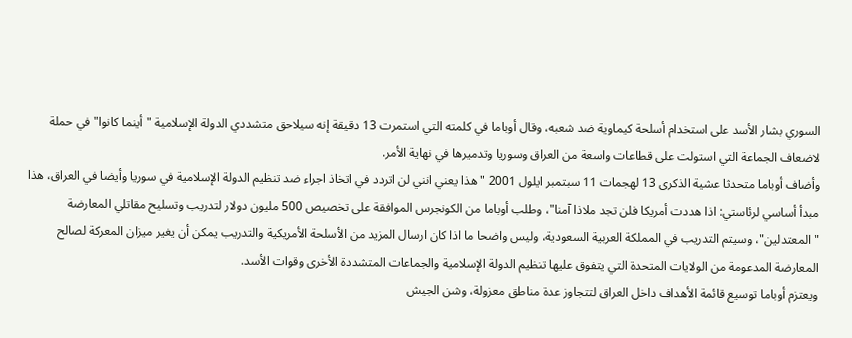السوري بشار الأسد على استخدام أسلحة كيماوية ضد شعبه، وقال أوباما في كلمته التي استمرت 13 دقيقة إنه سيلاحق متشددي الدولة الإسلامية "أينما كانوا" في حملة لاضعاف الجماعة التي استولت على قطاعات واسعة من العراق وسوريا وتدميرها في نهاية الأمر.
وأضاف أوباما متحدثا عشية الذكرى 13 لهجمات 11 سبتمبر ايلول 2001 "هذا يعني انني لن اتردد في اتخاذ اجراء ضد تنظيم الدولة الإسلامية في سوريا وأيضا في العراق، هذا مبدأ أساسي لرئاستي: اذا هددت أمريكا فلن تجد ملاذا آمنا"، وطلب أوباما من الكونجرس الموافقة على تخصيص 500 مليون دولار لتدريب وتسليح مقاتلي المعارضة "المعتدلين"، وسيتم التدريب في المملكة العربية السعودية، وليس واضحا ما اذا كان ارسال المزيد من الأسلحة الأمريكية والتدريب يمكن أن يغير ميزان المعركة لصالح المعارضة المدعومة من الولايات المتحدة التي يتفوق عليها تنظيم الدولة الإسلامية والجماعات المتشددة الأخرى وقوات الأسد.
ويعتزم أوباما توسيع قائمة الأهداف داخل العراق لتتجاوز عدة مناطق معزولة، وشن الجيش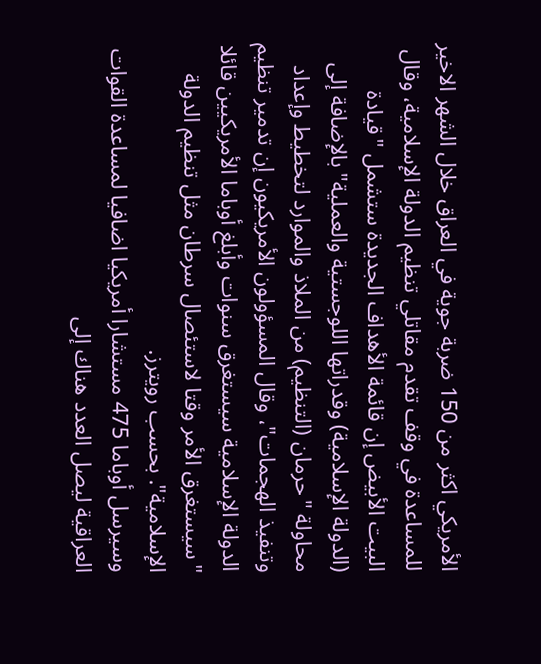الأمريكي اكثر من 150 ضربة جوية في العراق خلال الشهر الاخير للمساعدة في وقف تقدم مقاتلي تنظيم الدولة الإسلامية، وقال البيت الأبيض إن قائمة الأهداف الجديدة ستشمل "قيادة (الدولة الإسلامية) وقدراتها اللوجستية والعملية" بالإضافة إلى محاولة "حرمان (التنظيم) من الملاذ والموارد لتخطيط وإعداد وتنفيذ الهجمات"، وقال المسؤولون الأمريكيون إن تدمير تنظيم الدولة الإسلامية سيستغرق سنوات وأبلغ أوباما الأمريكيين قائلا "سيستغرق الأمر وقتا لاستئصال سرطان مثل تنظيم الدولة الإسلامية". بحسب رويترز.
وسيرسل أوباما 475 مستشارا أمريكيا اضافيا لمساعدة القوات العراقية ليصل العدد هناك إلى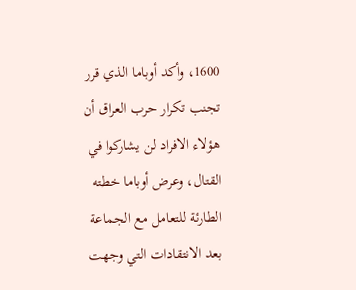1600، وأكد أوباما الذي قرر تجنب تكرار حرب العراق أن هؤلاء الافراد لن يشاركوا في القتال، وعرض أوباما خطته الطارئة للتعامل مع الجماعة بعد الانتقادات التي وجهت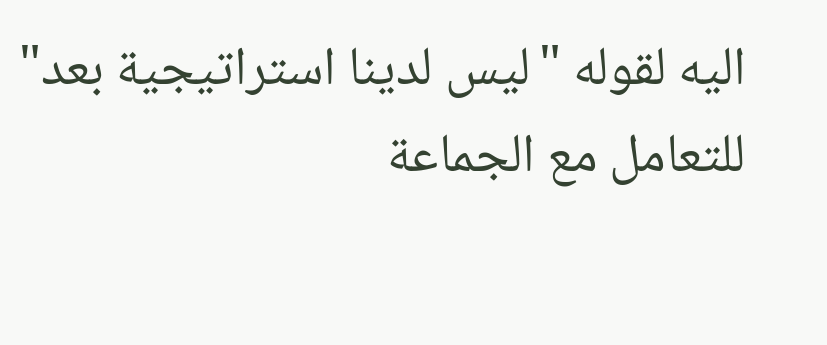اليه لقوله "ليس لدينا استراتيجية بعد" للتعامل مع الجماعة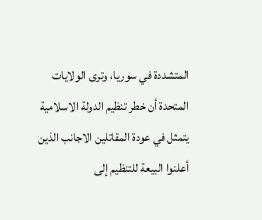المتشددة في سوريا، وترى الولايات المتحدة أن خطر تنظيم الدولة الاسلامية يتمثل في عودة المقاتلين الاجانب الذين أعلنوا البيعة للتنظيم إلى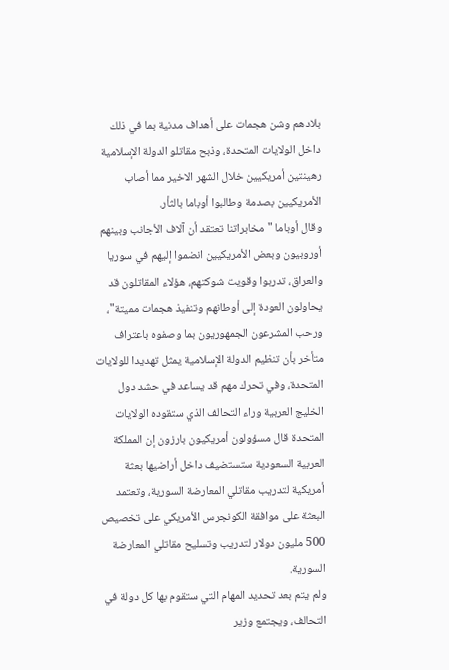بلادهم وشن هجمات على أهداف مدنية بما في ذلك داخل الولايات المتحدة، وذبح مقاتلو الدولة الإسلامية رهينتين أمريكيين خلال الشهر الاخير مما أصاب الأمريكيين بصدمة وطالبوا أوباما بالثأر.
وقال أوباما "مخابراتنا تعتقد أن آلاف الأجانب وبينهم أوروبيون وبعض الأمريكيين انضموا إليهم في سوريا والعراق، تدربوا وقويت شوكتهم، هؤلاء المقاتلون قد يحاولون العودة إلى أوطانهم وتنفيذ هجمات مميتة"، ورحب المشرعون الجمهوريون بما وصفوه باعتراف متأخر بأن تنظيم الدولة الإسلامية يمثل تهديدا للولايات المتحدة، وفي تحرك مهم قد يساعد في حشد دول الخليج العربية وراء التحالف الذي ستقوده الولايات المتحدة قال مسؤولون أمريكيون بارزون إن المملكة العربية السعودية ستستضيف داخل أراضيها بعثة أمريكية لتدريب مقاتلي المعارضة السورية، وتعتمد البعثة على موافقة الكونجرس الأمريكي على تخصيص 500 مليون دولار لتدريب وتسليح مقاتلي المعارضة السورية.
ولم يتم بعد تحديد المهام التي ستقوم بها كل دولة في التحالف، ويجتمع وزير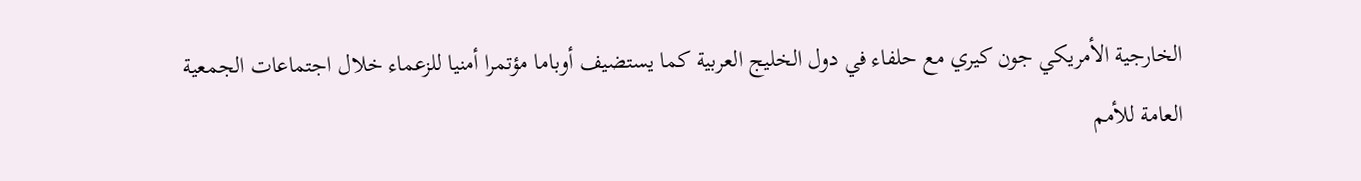الخارجية الأمريكي جون كيري مع حلفاء في دول الخليج العربية كما يستضيف أوباما مؤتمرا أمنيا للزعماء خلال اجتماعات الجمعية العامة للأمم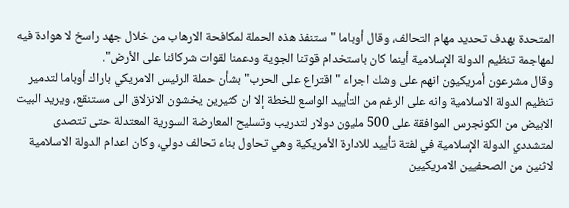المتحدة بهدف تحديد مهام التحالف، وقال أوباما "ستنفذ هذه الحملة لمكافحة الارهاب من خلال جهد راسخ لا هوادة فيه لمهاجمة تنظيم الدولة الإسلامية أينما كان باستخدام قوتنا الجوية ودعمنا لقوات شركائنا على الأرض".
وقال مشرعون أمريكيون انهم على وشك اجراء "اقتراع على الحرب" بشأن حملة الرئيس الامريكي باراك أوباما لتدمير تنظيم الدولة الاسلامية وانه على الرغم من التأييد الواسع للخطة إلا ان كثيرين يخشون الانزلاق الى مستنقع، ويريد البيت الابيض من الكونجرس الموافقة على 500 مليون دولار لتدريب وتسليح المعارضة السورية المعتدلة حتى تتصدى لمتشددي الدولة الإسلامية في لفتة تأييد للادارة الأمريكية وهي تحاول بناء تحالف دولي، وكان اعدام الدولة الاسلامية لاثنين من الصحفيين الامريكيين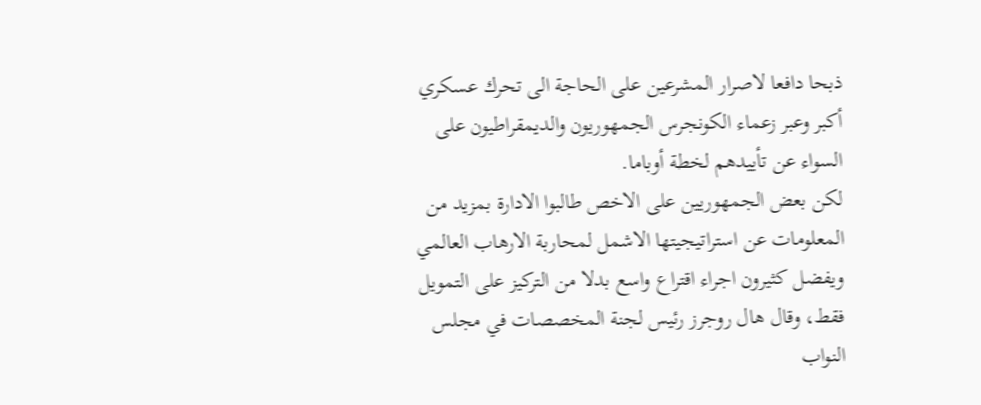ذبحا دافعا لاصرار المشرعين على الحاجة الى تحرك عسكري أكبر وعبر زعماء الكونجرس الجمهوريون والديمقراطيون على السواء عن تأييدهم لخطة أوباما.
لكن بعض الجمهوريين على الاخص طالبوا الادارة بمزيد من المعلومات عن استراتيجيتها الاشمل لمحاربة الارهاب العالمي ويفضل كثيرون اجراء اقتراع واسع بدلا من التركيز على التمويل فقط، وقال هال روجرز رئيس لجنة المخصصات في مجلس النواب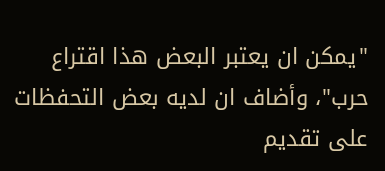"يمكن ان يعتبر البعض هذا اقتراع حرب"، وأضاف ان لديه بعض التحفظات على تقديم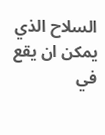السلاح الذي يمكن ان يقع في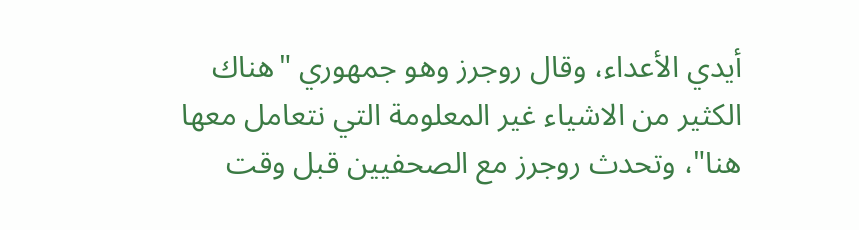أيدي الأعداء، وقال روجرز وهو جمهوري "هناك الكثير من الاشياء غير المعلومة التي نتعامل معها هنا"، وتحدث روجرز مع الصحفيين قبل وقت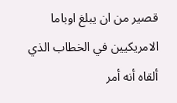قصير من ان يبلغ اوباما الامريكيين في الخطاب الذي ألقاه أنه أمر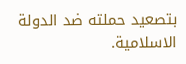بتصعيد حملته ضد الدولة الاسلامية.